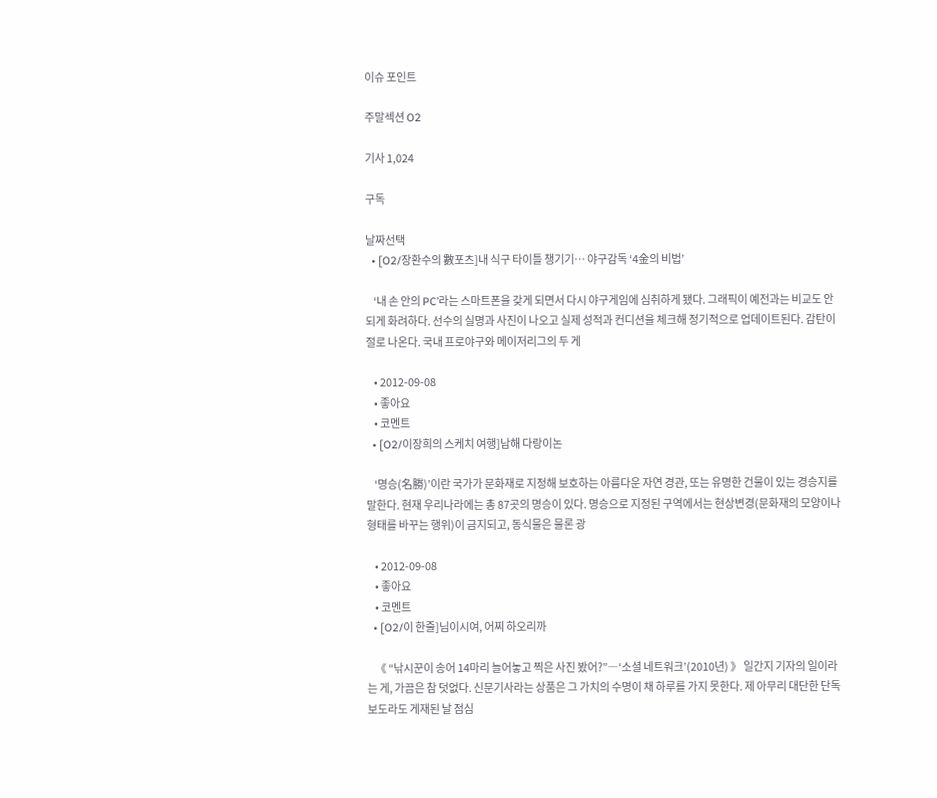이슈 포인트

주말섹션 O2

기사 1,024

구독

날짜선택
  • [O2/장환수의 數포츠]내 식구 타이틀 챙기기… 야구감독 ‘4金의 비법’

    ‘내 손 안의 PC’라는 스마트폰을 갖게 되면서 다시 야구게임에 심취하게 됐다. 그래픽이 예전과는 비교도 안 되게 화려하다. 선수의 실명과 사진이 나오고 실제 성적과 컨디션을 체크해 정기적으로 업데이트된다. 감탄이 절로 나온다. 국내 프로야구와 메이저리그의 두 게

    • 2012-09-08
    • 좋아요
    • 코멘트
  • [O2/이장희의 스케치 여행]남해 다랑이논

    ‘명승(名勝)’이란 국가가 문화재로 지정해 보호하는 아름다운 자연 경관, 또는 유명한 건물이 있는 경승지를 말한다. 현재 우리나라에는 총 87곳의 명승이 있다. 명승으로 지정된 구역에서는 현상변경(문화재의 모양이나 형태를 바꾸는 행위)이 금지되고, 동식물은 물론 광

    • 2012-09-08
    • 좋아요
    • 코멘트
  • [O2/이 한줄]님이시여, 어찌 하오리까

    《 “낚시꾼이 송어 14마리 늘어놓고 찍은 사진 봤어?”―‘소셜 네트워크’(2010년) 》 일간지 기자의 일이라는 게, 가끔은 참 덧없다. 신문기사라는 상품은 그 가치의 수명이 채 하루를 가지 못한다. 제 아무리 대단한 단독 보도라도 게재된 날 점심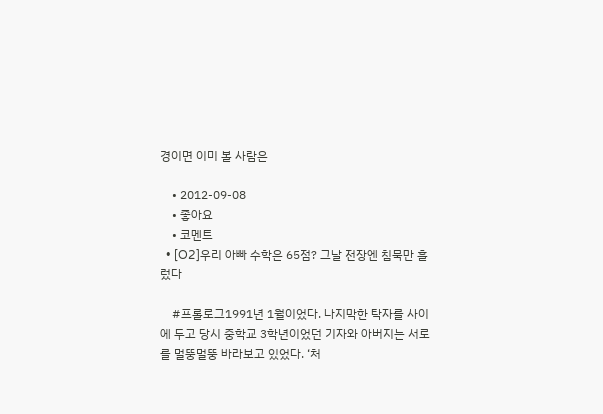경이면 이미 볼 사람은

    • 2012-09-08
    • 좋아요
    • 코멘트
  • [O2]우리 아빠 수학은 65점? 그날 전장엔 침묵만 흘렀다

    #프롤로그1991년 1월이었다. 나지막한 탁자를 사이에 두고 당시 중학교 3학년이었던 기자와 아버지는 서로를 멀뚱멀뚱 바라보고 있었다. ‘처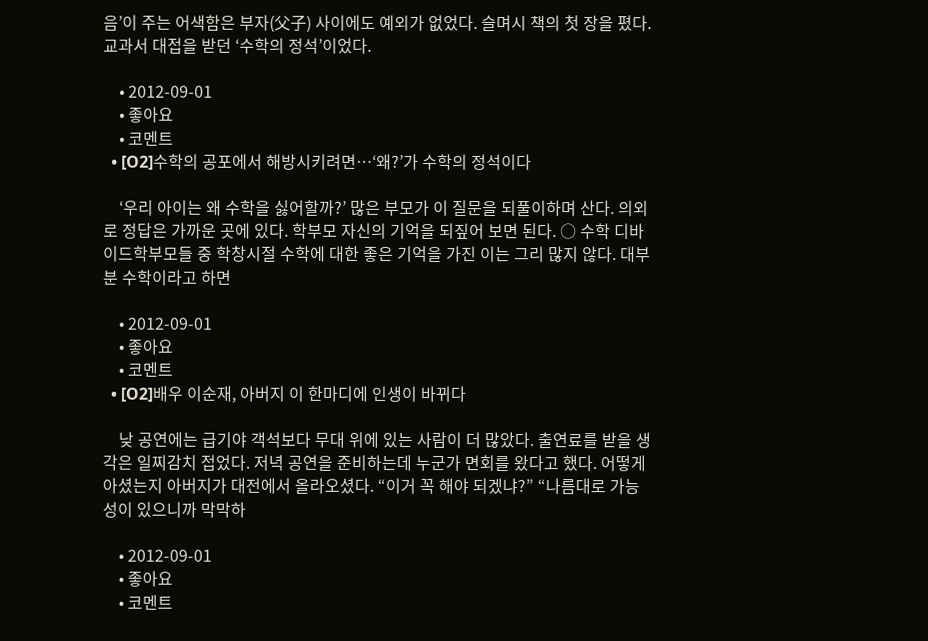음’이 주는 어색함은 부자(父子) 사이에도 예외가 없었다. 슬며시 책의 첫 장을 폈다. 교과서 대접을 받던 ‘수학의 정석’이었다.

    • 2012-09-01
    • 좋아요
    • 코멘트
  • [O2]수학의 공포에서 해방시키려면…‘왜?’가 수학의 정석이다

    ‘우리 아이는 왜 수학을 싫어할까?’ 많은 부모가 이 질문을 되풀이하며 산다. 의외로 정답은 가까운 곳에 있다. 학부모 자신의 기억을 되짚어 보면 된다. ○ 수학 디바이드학부모들 중 학창시절 수학에 대한 좋은 기억을 가진 이는 그리 많지 않다. 대부분 수학이라고 하면

    • 2012-09-01
    • 좋아요
    • 코멘트
  • [O2]배우 이순재, 아버지 이 한마디에 인생이 바뀌다

    낮 공연에는 급기야 객석보다 무대 위에 있는 사람이 더 많았다. 출연료를 받을 생각은 일찌감치 접었다. 저녁 공연을 준비하는데 누군가 면회를 왔다고 했다. 어떻게 아셨는지 아버지가 대전에서 올라오셨다. “이거 꼭 해야 되겠냐?” “나름대로 가능성이 있으니까 막막하

    • 2012-09-01
    • 좋아요
    • 코멘트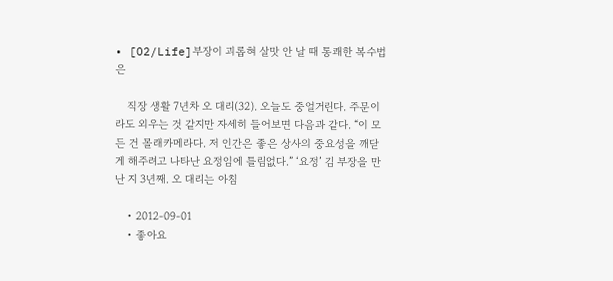• [O2/Life]부장이 괴롭혀 살맛 안 날 때 통쾌한 복수법은

    직장 생활 7년차 오 대리(32). 오늘도 중얼거린다. 주문이라도 외우는 것 같지만 자세히 들어보면 다음과 같다. “이 모든 건 몰래카메라다. 저 인간은 좋은 상사의 중요성을 깨닫게 해주려고 나타난 요정임에 틀림없다.” ‘요정’ 김 부장을 만난 지 3년째. 오 대리는 아침

    • 2012-09-01
    • 좋아요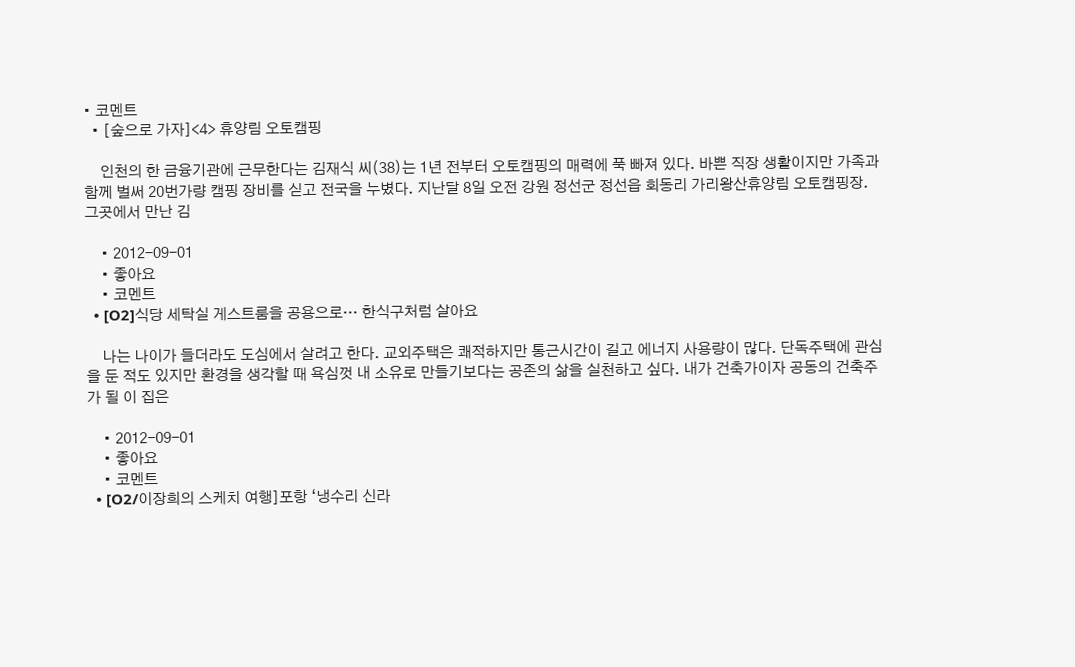• 코멘트
  • [숲으로 가자]<4> 휴양림 오토캠핑

    인천의 한 금융기관에 근무한다는 김재식 씨(38)는 1년 전부터 오토캠핑의 매력에 푹 빠져 있다. 바쁜 직장 생활이지만 가족과 함께 벌써 20번가량 캠핑 장비를 싣고 전국을 누볐다. 지난달 8일 오전 강원 정선군 정선읍 회동리 가리왕산휴양림 오토캠핑장. 그곳에서 만난 김

    • 2012-09-01
    • 좋아요
    • 코멘트
  • [O2]식당 세탁실 게스트룸을 공용으로… 한식구처럼 살아요

    나는 나이가 들더라도 도심에서 살려고 한다. 교외주택은 쾌적하지만 통근시간이 길고 에너지 사용량이 많다. 단독주택에 관심을 둔 적도 있지만 환경을 생각할 때 욕심껏 내 소유로 만들기보다는 공존의 삶을 실천하고 싶다. 내가 건축가이자 공동의 건축주가 될 이 집은

    • 2012-09-01
    • 좋아요
    • 코멘트
  • [O2/이장희의 스케치 여행]포항 ‘냉수리 신라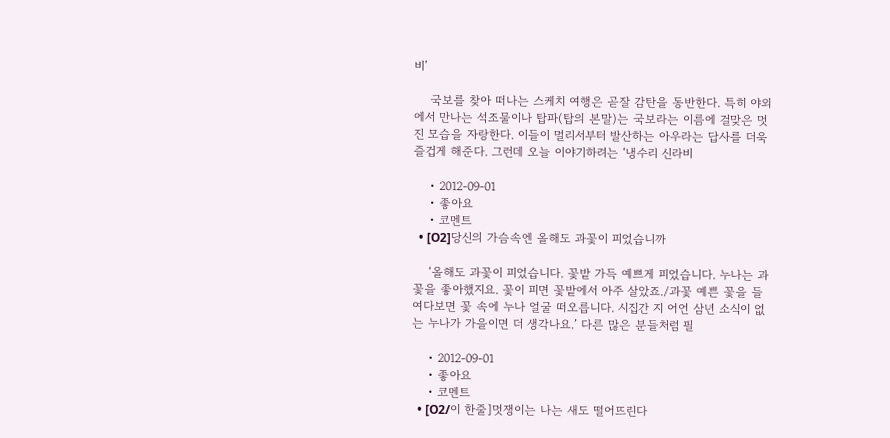비’

    국보를 찾아 떠나는 스케치 여행은 곧잘 감탄을 동반한다. 특히 야외에서 만나는 석조물이나 탑파(탑의 본말)는 국보라는 이름에 걸맞은 멋진 모습을 자랑한다. 이들이 멀리서부터 발산하는 아우라는 답사를 더욱 즐겁게 해준다. 그런데 오늘 이야기하려는 ‘냉수리 신라비

    • 2012-09-01
    • 좋아요
    • 코멘트
  • [O2]당신의 가슴속엔 올해도 과꽃이 피었습니까

    ‘올해도 과꽃이 피었습니다. 꽃밭 가득 예쁘게 피었습니다. 누나는 과꽃을 좋아했지요. 꽃이 피면 꽃밭에서 아주 살았죠./과꽃 예쁜 꽃을 들여다보면 꽃 속에 누나 얼굴 떠오릅니다. 시집간 지 어언 삼년 소식이 없는 누나가 가을이면 더 생각나요.’ 다른 많은 분들처럼 필

    • 2012-09-01
    • 좋아요
    • 코멘트
  • [O2/이 한줄]멋쟁이는 나는 새도 떨어뜨린다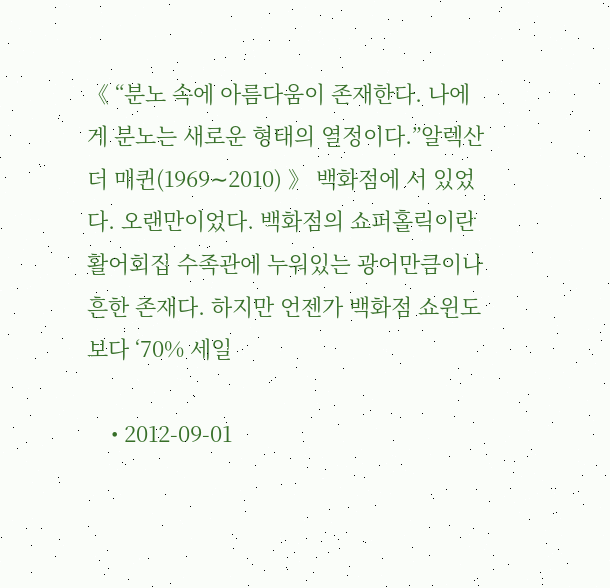《 “분노 속에 아름다움이 존재한다. 나에게 분노는 새로운 형태의 열정이다.”알렉산더 매퀸(1969∼2010) 》 백화점에 서 있었다. 오랜만이었다. 백화점의 쇼퍼홀릭이란 활어회집 수족관에 누워있는 광어만큼이나 흔한 존재다. 하지만 언젠가 백화점 쇼윈도보다 ‘70% 세일

    • 2012-09-01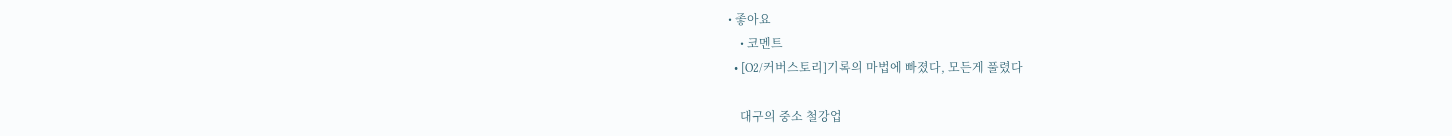• 좋아요
    • 코멘트
  • [O2/커버스토리]기록의 마법에 빠졌다, 모든게 풀렸다

    대구의 중소 철강업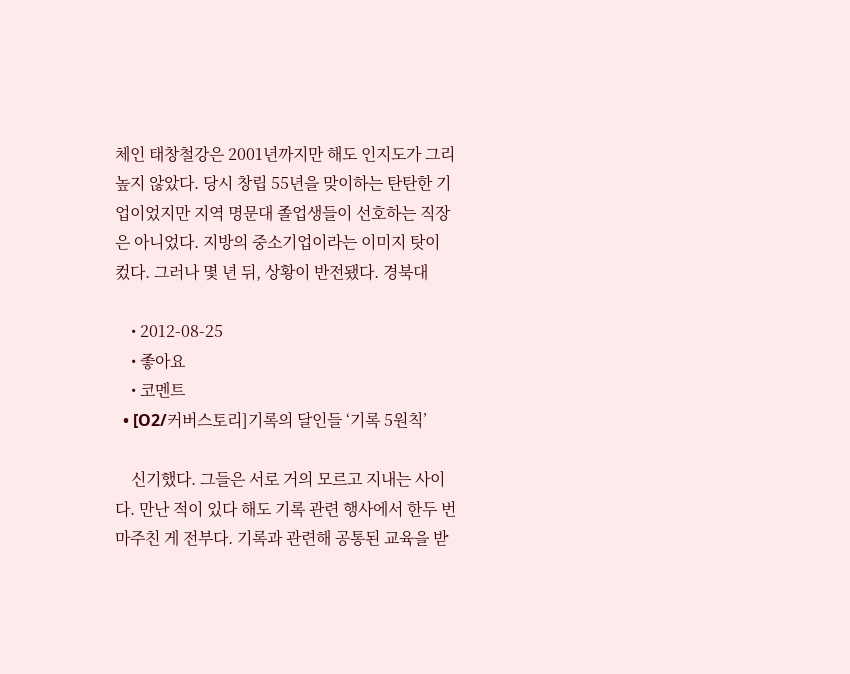체인 태창철강은 2001년까지만 해도 인지도가 그리 높지 않았다. 당시 창립 55년을 맞이하는 탄탄한 기업이었지만 지역 명문대 졸업생들이 선호하는 직장은 아니었다. 지방의 중소기업이라는 이미지 탓이 컸다. 그러나 몇 년 뒤, 상황이 반전됐다. 경북대

    • 2012-08-25
    • 좋아요
    • 코멘트
  • [O2/커버스토리]기록의 달인들 ‘기록 5원칙’

    신기했다. 그들은 서로 거의 모르고 지내는 사이다. 만난 적이 있다 해도 기록 관련 행사에서 한두 번 마주친 게 전부다. 기록과 관련해 공통된 교육을 받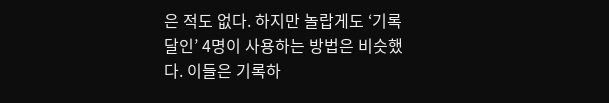은 적도 없다. 하지만 놀랍게도 ‘기록 달인’ 4명이 사용하는 방법은 비슷했다. 이들은 기록하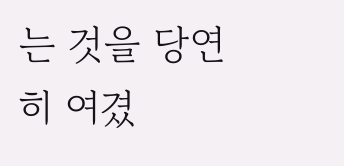는 것을 당연히 여겼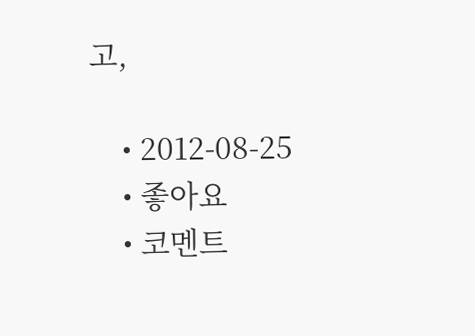고,

    • 2012-08-25
    • 좋아요
    • 코멘트